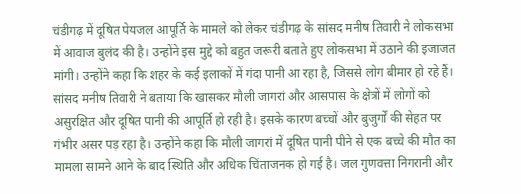चंडीगढ़ में दूषित पेयजल आपूर्ति के मामले को लेकर चंडीगढ़ के सांसद मनीष तिवारी ने लोकसभा में आवाज बुलंद की है। उन्होंने इस मुद्दे को बहुत जरूरी बताते हुए लोकसभा में उठाने की इजाजत मांगी। उन्होंने कहा कि शहर के कई इलाकों में गंदा पानी आ रहा है, जिससे लोग बीमार हो रहे हैं। सांसद मनीष तिवारी ने बताया कि खासकर मौली जागरां और आसपास के क्षेत्रों में लोगों को असुरक्षित और दूषित पानी की आपूर्ति हो रही है। इसके कारण बच्चों और बुजुर्गों की सेहत पर गंभीर असर पड़ रहा है। उन्होंने कहा कि मौली जागरां में दूषित पानी पीने से एक बच्चे की मौत का मामला सामने आने के बाद स्थिति और अधिक चिंताजनक हो गई है। जल गुणवत्ता निगरानी और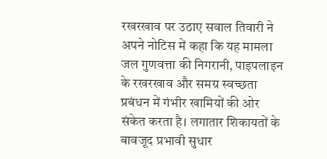रखरखाव पर उठाए सवाल तिवारी ने अपने नोटिस में कहा कि यह मामला जल गुणवत्ता की निगरानी, पाइपलाइन के रखरखाव और समग्र स्वच्छता प्रबंधन में गंभीर खामियों की ओर संकेत करता है। लगातार शिकायतों के बावजूद प्रभावी सुधार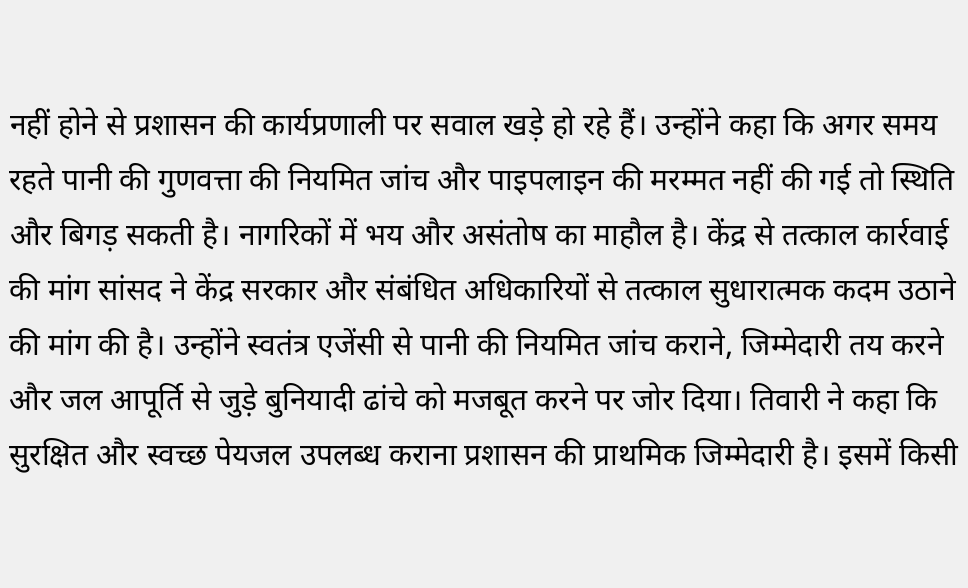नहीं होने से प्रशासन की कार्यप्रणाली पर सवाल खड़े हो रहे हैं। उन्होंने कहा कि अगर समय रहते पानी की गुणवत्ता की नियमित जांच और पाइपलाइन की मरम्मत नहीं की गई तो स्थिति और बिगड़ सकती है। नागरिकों में भय और असंतोष का माहौल है। केंद्र से तत्काल कार्रवाई की मांग सांसद ने केंद्र सरकार और संबंधित अधिकारियों से तत्काल सुधारात्मक कदम उठाने की मांग की है। उन्होंने स्वतंत्र एजेंसी से पानी की नियमित जांच कराने, जिम्मेदारी तय करने और जल आपूर्ति से जुड़े बुनियादी ढांचे को मजबूत करने पर जोर दिया। तिवारी ने कहा कि सुरक्षित और स्वच्छ पेयजल उपलब्ध कराना प्रशासन की प्राथमिक जिम्मेदारी है। इसमें किसी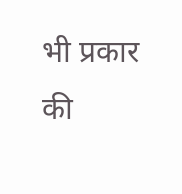भी प्रकार की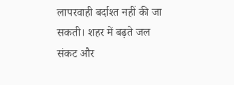लापरवाही बर्दाश्त नहीं की जा सकती। शहर में बढ़ते जल संकट और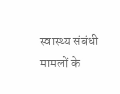स्वास्थ्य संबंधी मामलों के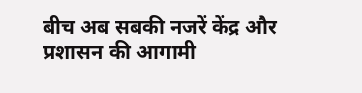बीच अब सबकी नजरें केंद्र और प्रशासन की आगामी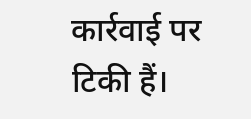कार्रवाई पर टिकी हैं।